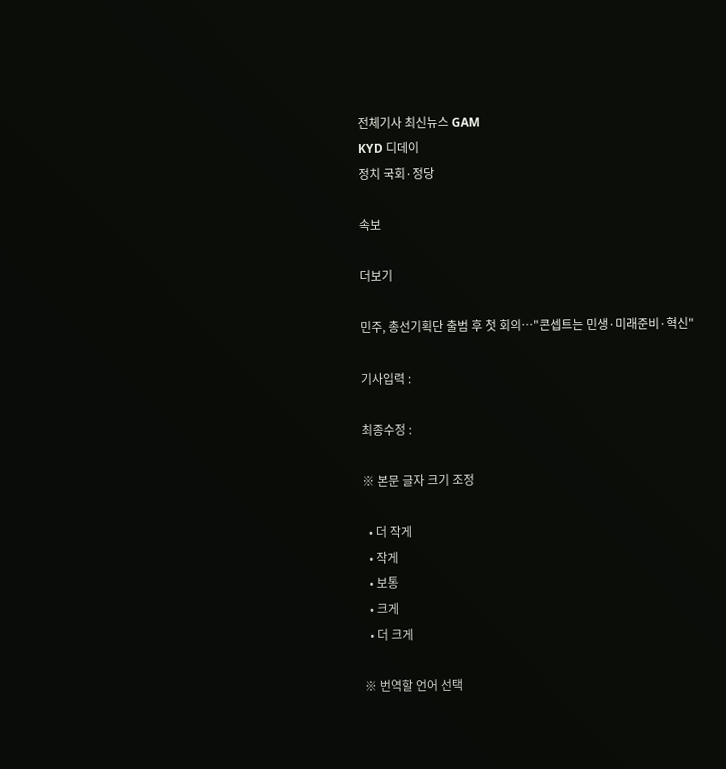전체기사 최신뉴스 GAM
KYD 디데이
정치 국회·정당

속보

더보기

민주, 총선기획단 출범 후 첫 회의…"콘셉트는 민생·미래준비·혁신"

기사입력 :

최종수정 :

※ 본문 글자 크기 조정

  • 더 작게
  • 작게
  • 보통
  • 크게
  • 더 크게

※ 번역할 언어 선택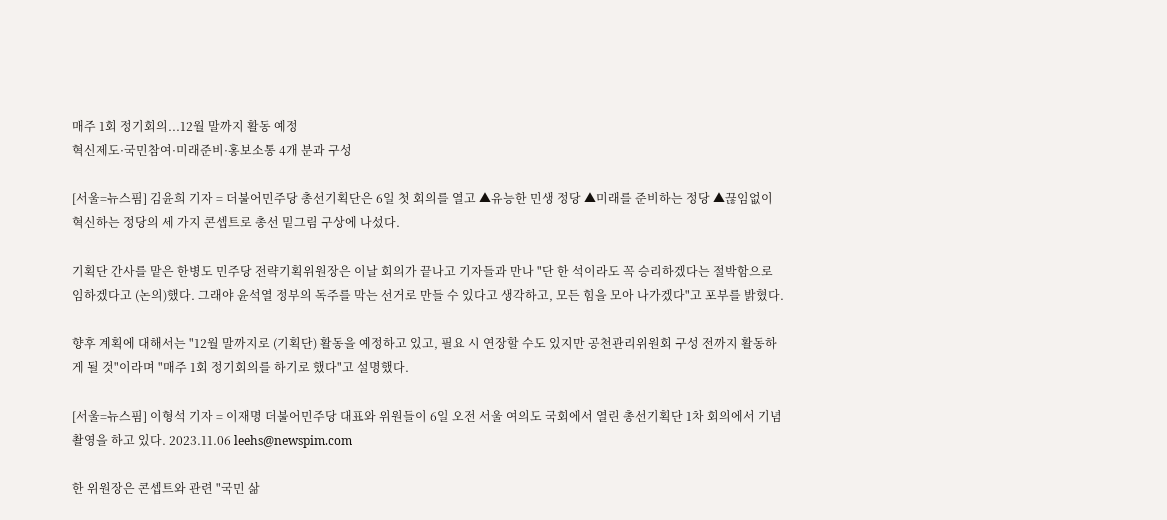매주 1회 정기회의...12월 말까지 활동 예정
혁신제도·국민참여·미래준비·홍보소통 4개 분과 구성

[서울=뉴스핌] 김윤희 기자 = 더불어민주당 총선기획단은 6일 첫 회의를 열고 ▲유능한 민생 정당 ▲미래를 준비하는 정당 ▲끊임없이 혁신하는 정당의 세 가지 콘셉트로 총선 밑그림 구상에 나섰다.

기획단 간사를 맡은 한병도 민주당 전략기획위원장은 이날 회의가 끝나고 기자들과 만나 "단 한 석이라도 꼭 승리하겠다는 절박함으로 임하겠다고 (논의)했다. 그래야 윤석열 정부의 독주를 막는 선거로 만들 수 있다고 생각하고, 모든 힘을 모아 나가겠다"고 포부를 밝혔다.

향후 계획에 대해서는 "12월 말까지로 (기획단) 활동을 예정하고 있고, 필요 시 연장할 수도 있지만 공천관리위원회 구성 전까지 활동하게 될 것"이라며 "매주 1회 정기회의를 하기로 했다"고 설명했다.

[서울=뉴스핌] 이형석 기자 = 이재명 더불어민주당 대표와 위원들이 6일 오전 서울 여의도 국회에서 열린 총선기획단 1차 회의에서 기념촬영을 하고 있다. 2023.11.06 leehs@newspim.com

한 위원장은 콘셉트와 관련 "국민 삶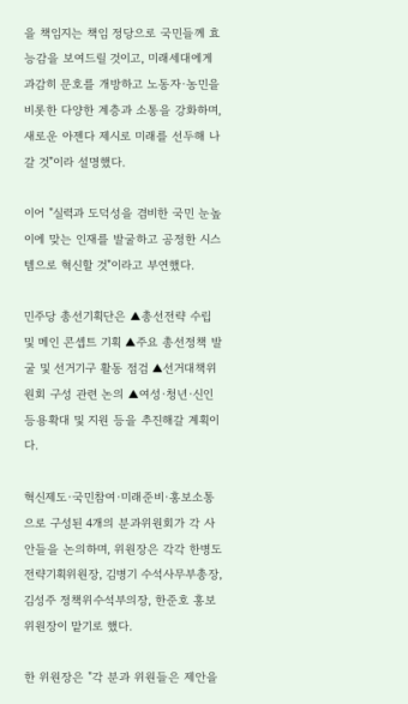을 책임지는 책임 정당으로 국민들께 효능감을 보여드릴 것이고, 미래세대에게 과감히 문호를 개방하고 노동자·농민을 비롯한 다양한 계층과 소통을 강화하며, 새로운 아젠다 제시로 미래를 선두해 나갈 것"이라 설명했다.

이어 "실력과 도덕성을 겸비한 국민 눈높이에 맞는 인재를 발굴하고 공정한 시스템으로 혁신할 것"이라고 부연했다.

민주당 총선기획단은 ▲총선전략 수립 및 메인 콘셉트 기획 ▲주요 총선정책 발굴 및 선거기구 활동 점검 ▲선거대책위원회 구성 관련 논의 ▲여성·청년·신인 등용확대 및 지원 등을 추진해갈 계획이다.

혁신제도·국민참여·미래준비·홍보소통으로 구성된 4개의 분과위원회가 각 사안들을 논의하며, 위원장은 각각 한병도 전략기획위원장, 김병기 수석사무부총장, 김성주 정책위수석부의장, 한준호 홍보위원장이 맡기로 했다.

한 위원장은 "각 분과 위원들은 제안을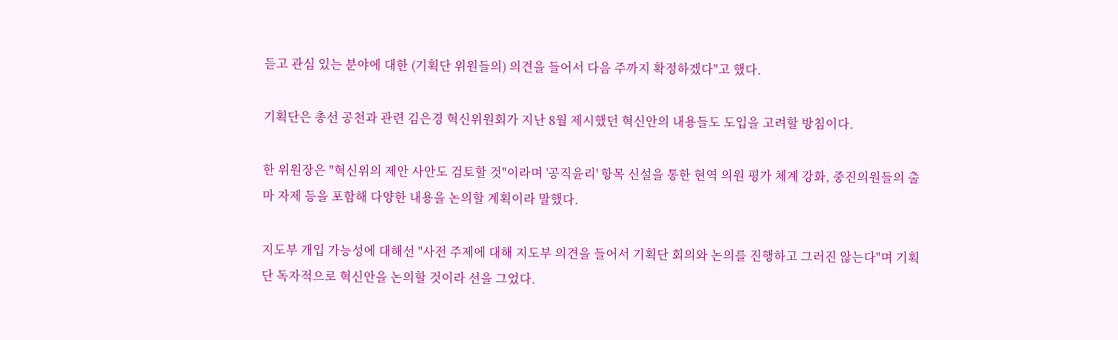듣고 관심 있는 분야에 대한 (기획단 위원들의) 의견을 들어서 다음 주까지 확정하겠다"고 했다.

기획단은 총선 공천과 관련 김은경 혁신위원회가 지난 8월 제시했던 혁신안의 내용들도 도입을 고려할 방침이다.

한 위원장은 "혁신위의 제안 사안도 검토할 것"이라며 '공직윤리' 항목 신설을 통한 현역 의원 평가 체계 강화, 중진의원들의 출마 자제 등을 포함해 다양한 내용을 논의할 계획이라 말했다.

지도부 개입 가능성에 대해선 "사전 주제에 대해 지도부 의견을 들어서 기획단 회의와 논의를 진행하고 그러진 않는다"며 기획단 독자적으로 혁신안을 논의할 것이라 선을 그었다.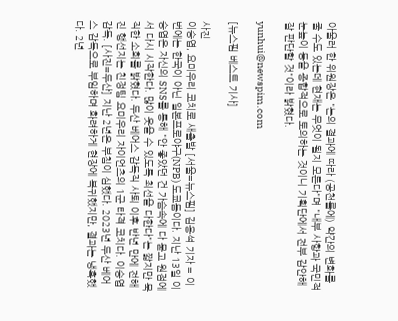아울러 한 위원장은 "논의 결과에 따라 (공천룰에) 약간의 변화를 줄 수도 있는데 현재는 무엇이 될지 모른다"며 "내부 사항과 국민적 눈높이 등을 종합적으로 토의하는 것이니 기획단에서 전부 감안해 잘 판단할 것"이라 밝혔다.

yunhui@newspim.com

[뉴스핌 베스트 기사]

사진
이승엽, 요미우리 코치로 새출발 [서울=뉴스핌] 김용석 기자 = 이번에는 한국이 아닌 일본프로야구(NPB) 도쿄돔이다. 지난 13일 이승엽은 자신의 SNS를 통해 "안 좋았던 건 가슴속에 다 묻고 원점에서 다시 시작한다. 많이 웃을 수 있도록 최선을 다한다"는 짧지만 묵직한 소회를 밝혔다. 두산 베어스 감독직 사퇴 이후 반년 만에 전해진 행선지는 친정팀 요미우리 자이언츠의 1군 타격 코치다. 이승엽 감독. [사진=두산] 지난 2년은 부침이 심했다. 2023년 두산 베어스 감독으로 부임하며 화려하게 현장에 복귀했지만, 결과는 냉혹했다. 2년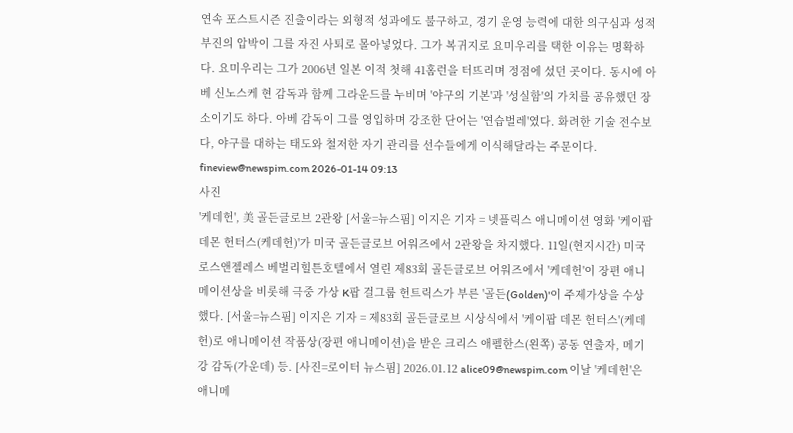연속 포스트시즌 진출이라는 외형적 성과에도 불구하고, 경기 운영 능력에 대한 의구심과 성적 부진의 압박이 그를 자진 사퇴로 몰아넣었다. 그가 복귀지로 요미우리를 택한 이유는 명확하다. 요미우리는 그가 2006년 일본 이적 첫해 41홈런을 터뜨리며 정점에 섰던 곳이다. 동시에 아베 신노스케 현 감독과 함께 그라운드를 누비며 '야구의 기본'과 '성실함'의 가치를 공유했던 장소이기도 하다. 아베 감독이 그를 영입하며 강조한 단어는 '연습벌레'였다. 화려한 기술 전수보다, 야구를 대하는 태도와 철저한 자기 관리를 선수들에게 이식해달라는 주문이다.   fineview@newspim.com 2026-01-14 09:13
사진
'케데헌', 美 골든글로브 2관왕 [서울=뉴스핌] 이지은 기자 = 넷플릭스 애니메이션 영화 '케이팝 데몬 헌터스(케데헌)'가 미국 골든글로브 어워즈에서 2관왕을 차지했다. 11일(현지시간) 미국 로스앤젤레스 베벌리힐튼호텔에서 열린 제83회 골든글로브 어워즈에서 '케데헌'이 장편 애니메이션상을 비롯해 극중 가상 K팝 걸그룹 헌트릭스가 부른 '골든(Golden)'이 주제가상을 수상했다. [서울=뉴스핌] 이지은 기자 = 제83회 골든글로브 시상식에서 '케이팝 데몬 헌터스'(케데헌)로 애니메이션 작품상(장편 애니메이션)을 받은 크리스 애펠한스(왼쪽) 공동 연출자, 메기 강 감독(가운데) 등. [사진=로이터 뉴스핌] 2026.01.12 alice09@newspim.com 이날 '케데헌'은 애니메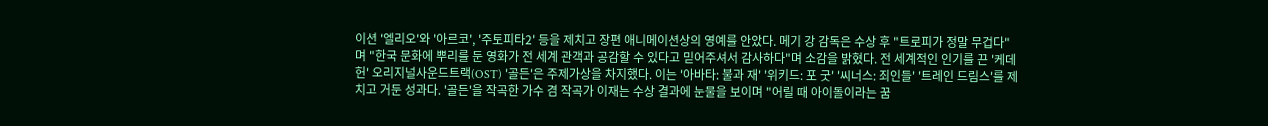이션 '엘리오'와 '아르코', '주토피타2' 등을 제치고 장편 애니메이션상의 영예를 안았다. 메기 강 감독은 수상 후 "트로피가 정말 무겁다"며 "한국 문화에 뿌리를 둔 영화가 전 세계 관객과 공감할 수 있다고 믿어주셔서 감사하다"며 소감을 밝혔다. 전 세계적인 인기를 끈 '케데헌' 오리지널사운드트랙(OST) '골든'은 주제가상을 차지했다. 이는 '아바타: 불과 재' '위키드: 포 굿' '씨너스: 죄인들' '트레인 드림스'를 제치고 거둔 성과다. '골든'을 작곡한 가수 겸 작곡가 이재는 수상 결과에 눈물을 보이며 "어릴 때 아이돌이라는 꿈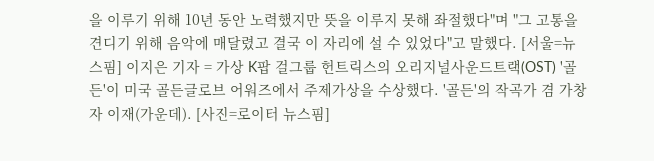을 이루기 위해 10년 동안 노력했지만 뜻을 이루지 못해 좌절했다"며 "그 고통을 견디기 위해 음악에 매달렸고 결국 이 자리에 설 수 있었다"고 말했다. [서울=뉴스핌] 이지은 기자 = 가상 K팝 걸그룹 헌트릭스의 오리지널사운드트랙(OST) '골든'이 미국 골든글로브 어워즈에서 주제가상을 수상했다. '골든'의 작곡가 겸 가창자 이재(가운데). [사진=로이터 뉴스핌]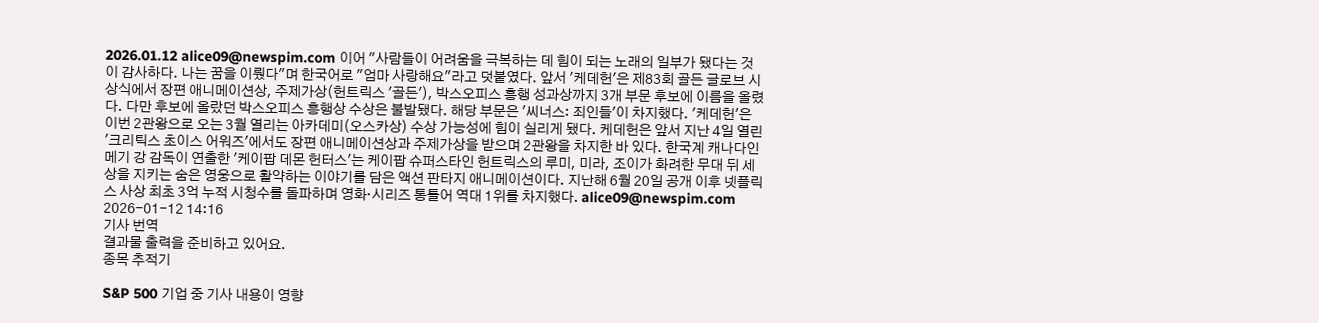2026.01.12 alice09@newspim.com 이어 "사람들이 어려움을 극복하는 데 힘이 되는 노래의 일부가 됐다는 것이 감사하다. 나는 꿈을 이뤘다"며 한국어로 "엄마 사랑해요"라고 덧붙였다. 앞서 '케데헌'은 제83회 골든 글로브 시상식에서 장편 애니메이션상, 주제가상(헌트릭스 '골든'), 박스오피스 흥행 성과상까지 3개 부문 후보에 이름을 올렸다. 다만 후보에 올랐던 박스오피스 흥행상 수상은 불발됐다. 해당 부문은 '씨너스: 죄인들'이 차지했다. '케데헌'은 이번 2관왕으로 오는 3월 열리는 아카데미(오스카상) 수상 가능성에 힘이 실리게 됐다. 케데헌은 앞서 지난 4일 열린 '크리틱스 초이스 어워즈'에서도 장편 애니메이션상과 주제가상을 받으며 2관왕을 차지한 바 있다. 한국계 캐나다인 메기 강 감독이 연출한 '케이팝 데몬 헌터스'는 케이팝 슈퍼스타인 헌트릭스의 루미, 미라, 조이가 화려한 무대 뒤 세상을 지키는 숨은 영웅으로 활약하는 이야기를 담은 액션 판타지 애니메이션이다. 지난해 6월 20일 공개 이후 넷플릭스 사상 최초 3억 누적 시청수를 돌파하며 영화·시리즈 통틀어 역대 1위를 차지했다. alice09@newspim.com 2026-01-12 14:16
기사 번역
결과물 출력을 준비하고 있어요.
종목 추적기

S&P 500 기업 중 기사 내용이 영향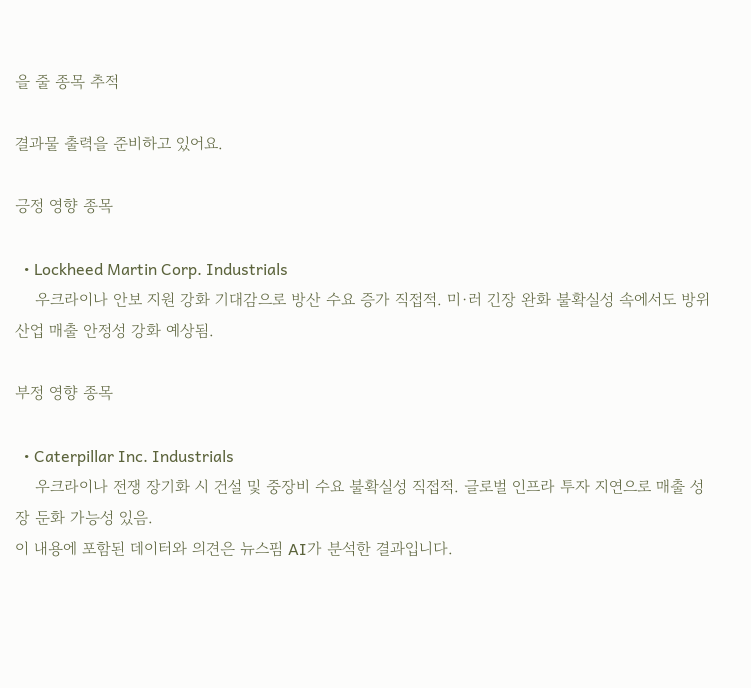을 줄 종목 추적

결과물 출력을 준비하고 있어요.

긍정 영향 종목

  • Lockheed Martin Corp. Industrials
    우크라이나 안보 지원 강화 기대감으로 방산 수요 증가 직접적. 미·러 긴장 완화 불확실성 속에서도 방위산업 매출 안정성 강화 예상됨.

부정 영향 종목

  • Caterpillar Inc. Industrials
    우크라이나 전쟁 장기화 시 건설 및 중장비 수요 불확실성 직접적. 글로벌 인프라 투자 지연으로 매출 성장 둔화 가능성 있음.
이 내용에 포함된 데이터와 의견은 뉴스핌 AI가 분석한 결과입니다.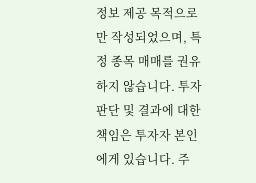정보 제공 목적으로만 작성되었으며, 특정 종목 매매를 권유하지 않습니다. 투자 판단 및 결과에 대한 책임은 투자자 본인에게 있습니다. 주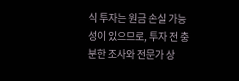식 투자는 원금 손실 가능성이 있으므로, 투자 전 충분한 조사와 전문가 상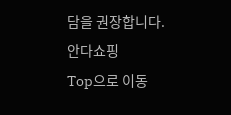담을 권장합니다.
안다쇼핑
Top으로 이동